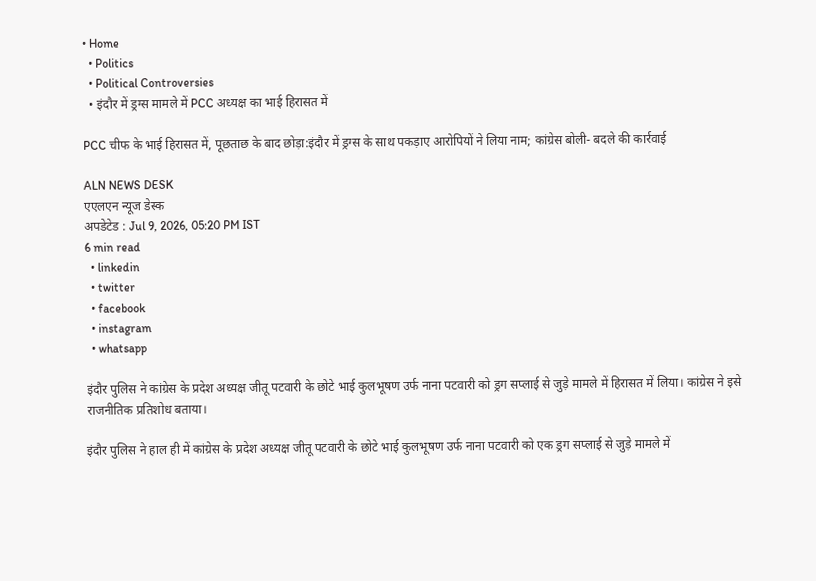• Home
  • Politics
  • Political Controversies
  • इंदौर में ड्रग्स मामले में PCC अध्यक्ष का भाई हिरासत में

PCC चीफ के भाई हिरासत में, पूछताछ के बाद छोड़ा:इंदौर में ड्रग्स के साथ पकड़ाए आरोपियों ने लिया नाम; कांग्रेस बोली- बदले की कार्रवाई

ALN NEWS DESK
एएलएन न्यूज डेस्क
अपडेटेड : Jul 9, 2026, 05:20 PM IST
6 min read
  • linkedin
  • twitter
  • facebook
  • instagram
  • whatsapp

इंदौर पुलिस ने कांग्रेस के प्रदेश अध्यक्ष जीतू पटवारी के छोटे भाई कुलभूषण उर्फ नाना पटवारी को ड्रग सप्लाई से जुड़े मामले में हिरासत में लिया। कांग्रेस ने इसे राजनीतिक प्रतिशोध बताया।

इंदौर पुलिस ने हाल ही में कांग्रेस के प्रदेश अध्यक्ष जीतू पटवारी के छोटे भाई कुलभूषण उर्फ नाना पटवारी को एक ड्रग सप्लाई से जुड़े मामले में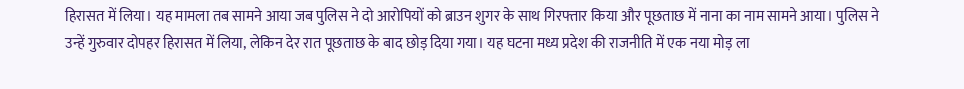हिरासत में लिया। यह मामला तब सामने आया जब पुलिस ने दो आरोपियों को ब्राउन शुगर के साथ गिरफ्तार किया और पूछताछ में नाना का नाम सामने आया। पुलिस ने उन्हें गुरुवार दोपहर हिरासत में लिया, लेकिन देर रात पूछताछ के बाद छोड़ दिया गया। यह घटना मध्य प्रदेश की राजनीति में एक नया मोड़ ला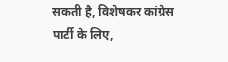सकती है, विशेषकर कांग्रेस पार्टी के लिए,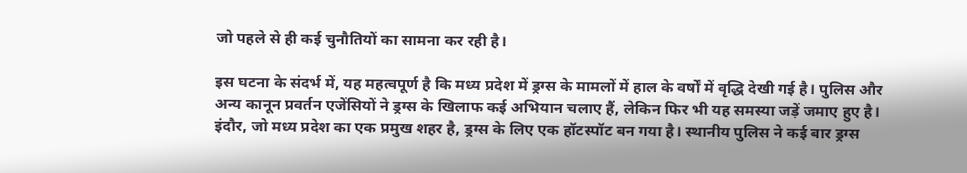जो पहले से ही कई चुनौतियों का सामना कर रही है।

इस घटना के संदर्भ में, यह महत्वपूर्ण है कि मध्य प्रदेश में ड्रग्स के मामलों में हाल के वर्षों में वृद्धि देखी गई है। पुलिस और अन्य कानून प्रवर्तन एजेंसियों ने ड्रग्स के खिलाफ कई अभियान चलाए हैं, लेकिन फिर भी यह समस्या जड़ें जमाए हुए है। इंदौर, जो मध्य प्रदेश का एक प्रमुख शहर है, ड्रग्स के लिए एक हॉटस्पॉट बन गया है। स्थानीय पुलिस ने कई बार ड्रग्स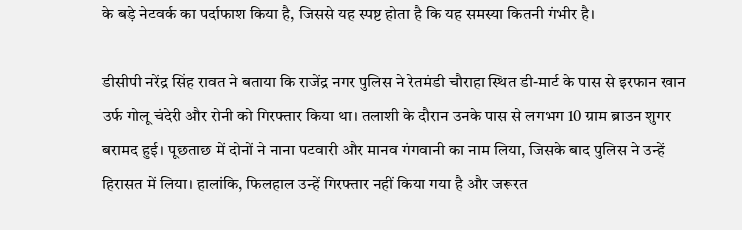के बड़े नेटवर्क का पर्दाफाश किया है, जिससे यह स्पष्ट होता है कि यह समस्या कितनी गंभीर है।

डीसीपी नरेंद्र सिंह रावत ने बताया कि राजेंद्र नगर पुलिस ने रेतमंडी चौराहा स्थित डी-मार्ट के पास से इरफान खान उर्फ गोलू चंदेरी और रोनी को गिरफ्तार किया था। तलाशी के दौरान उनके पास से लगभग 10 ग्राम ब्राउन शुगर बरामद हुई। पूछताछ में दोनों ने नाना पटवारी और मानव गंगवानी का नाम लिया, जिसके बाद पुलिस ने उन्हें हिरासत में लिया। हालांकि, फिलहाल उन्हें गिरफ्तार नहीं किया गया है और जरूरत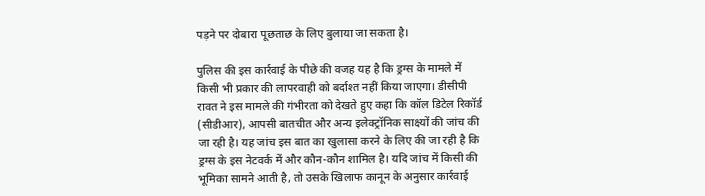पड़ने पर दोबारा पूछताछ के लिए बुलाया जा सकता है।

पुलिस की इस कार्रवाई के पीछे की वजह यह है कि ड्रग्स के मामले में किसी भी प्रकार की लापरवाही को बर्दाश्त नहीं किया जाएगा। डीसीपी रावत ने इस मामले की गंभीरता को देखते हुए कहा कि कॉल डिटेल रिकॉर्ड (सीडीआर), आपसी बातचीत और अन्य इलेक्ट्रॉनिक साक्ष्यों की जांच की जा रही है। यह जांच इस बात का खुलासा करने के लिए की जा रही है कि ड्रग्स के इस नेटवर्क में और कौन-कौन शामिल है। यदि जांच में किसी की भूमिका सामने आती है, तो उसके खिलाफ कानून के अनुसार कार्रवाई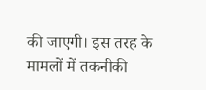की जाएगी। इस तरह के मामलों में तकनीकी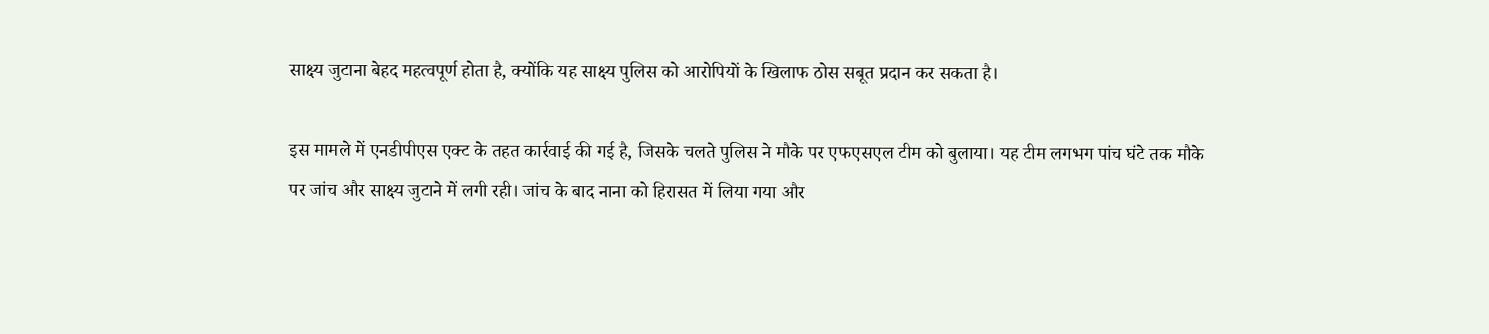साक्ष्य जुटाना बेहद महत्वपूर्ण होता है, क्योंकि यह साक्ष्य पुलिस को आरोपियों के खिलाफ ठोस सबूत प्रदान कर सकता है।

इस मामले में एनडीपीएस एक्ट के तहत कार्रवाई की गई है, जिसके चलते पुलिस ने मौके पर एफएसएल टीम को बुलाया। यह टीम लगभग पांच घंटे तक मौके पर जांच और साक्ष्य जुटाने में लगी रही। जांच के बाद नाना को हिरासत में लिया गया और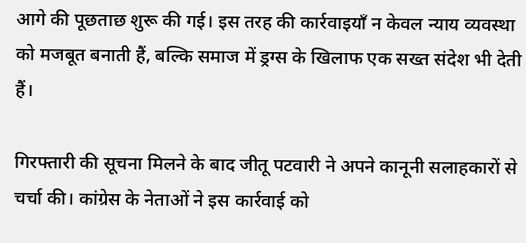आगे की पूछताछ शुरू की गई। इस तरह की कार्रवाइयाँ न केवल न्याय व्यवस्था को मजबूत बनाती हैं, बल्कि समाज में ड्रग्स के खिलाफ एक सख्त संदेश भी देती हैं।

गिरफ्तारी की सूचना मिलने के बाद जीतू पटवारी ने अपने कानूनी सलाहकारों से चर्चा की। कांग्रेस के नेताओं ने इस कार्रवाई को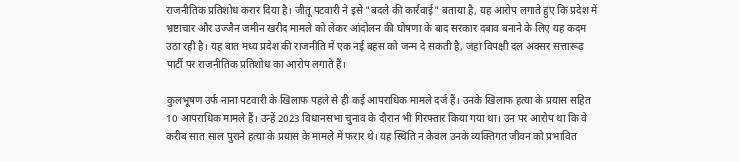राजनीतिक प्रतिशोध करार दिया है। जीतू पटवारी ने इसे "बदले की कार्रवाई" बताया है, यह आरोप लगाते हुए कि प्रदेश में भ्रष्टाचार और उज्जैन जमीन खरीद मामले को लेकर आंदोलन की घोषणा के बाद सरकार दबाव बनाने के लिए यह कदम उठा रही है। यह बात मध्य प्रदेश की राजनीति में एक नई बहस को जन्म दे सकती है, जहां विपक्षी दल अक्सर सत्तारूढ़ पार्टी पर राजनीतिक प्रतिशोध का आरोप लगाते हैं।

कुलभूषण उर्फ नाना पटवारी के खिलाफ पहले से ही कई आपराधिक मामले दर्ज हैं। उनके खिलाफ हत्या के प्रयास सहित 10 आपराधिक मामले हैं। उन्हें 2023 विधानसभा चुनाव के दौरान भी गिरफ्तार किया गया था। उन पर आरोप था कि वे करीब सात साल पुराने हत्या के प्रयास के मामले में फरार थे। यह स्थिति न केवल उनके व्यक्तिगत जीवन को प्रभावित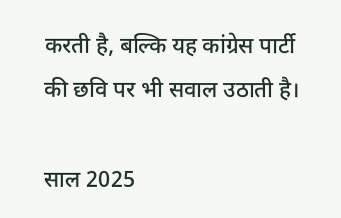करती है, बल्कि यह कांग्रेस पार्टी की छवि पर भी सवाल उठाती है।

साल 2025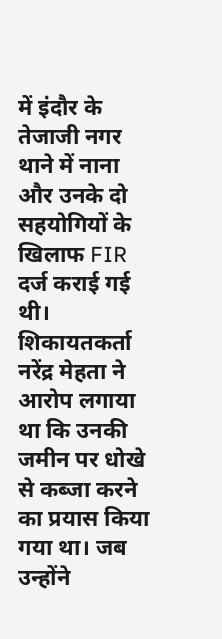में इंदौर के तेजाजी नगर थाने में नाना और उनके दो सहयोगियों के खिलाफ FIR दर्ज कराई गई थी। शिकायतकर्ता नरेंद्र मेहता ने आरोप लगाया था कि उनकी जमीन पर धोखे से कब्जा करने का प्रयास किया गया था। जब उन्होंने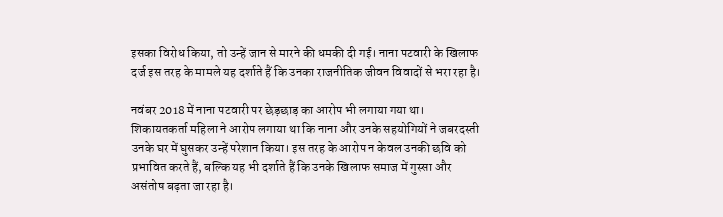इसका विरोध किया, तो उन्हें जान से मारने की धमकी दी गई। नाना पटवारी के खिलाफ दर्ज इस तरह के मामले यह दर्शाते हैं कि उनका राजनीतिक जीवन विवादों से भरा रहा है।

नवंबर 2018 में नाना पटवारी पर छेड़छाड़ का आरोप भी लगाया गया था। शिकायतकर्ता महिला ने आरोप लगाया था कि नाना और उनके सहयोगियों ने जबरदस्ती उनके घर में घुसकर उन्हें परेशान किया। इस तरह के आरोप न केवल उनकी छवि को प्रभावित करते हैं, बल्कि यह भी दर्शाते हैं कि उनके खिलाफ समाज में गुस्सा और असंतोष बढ़ता जा रहा है।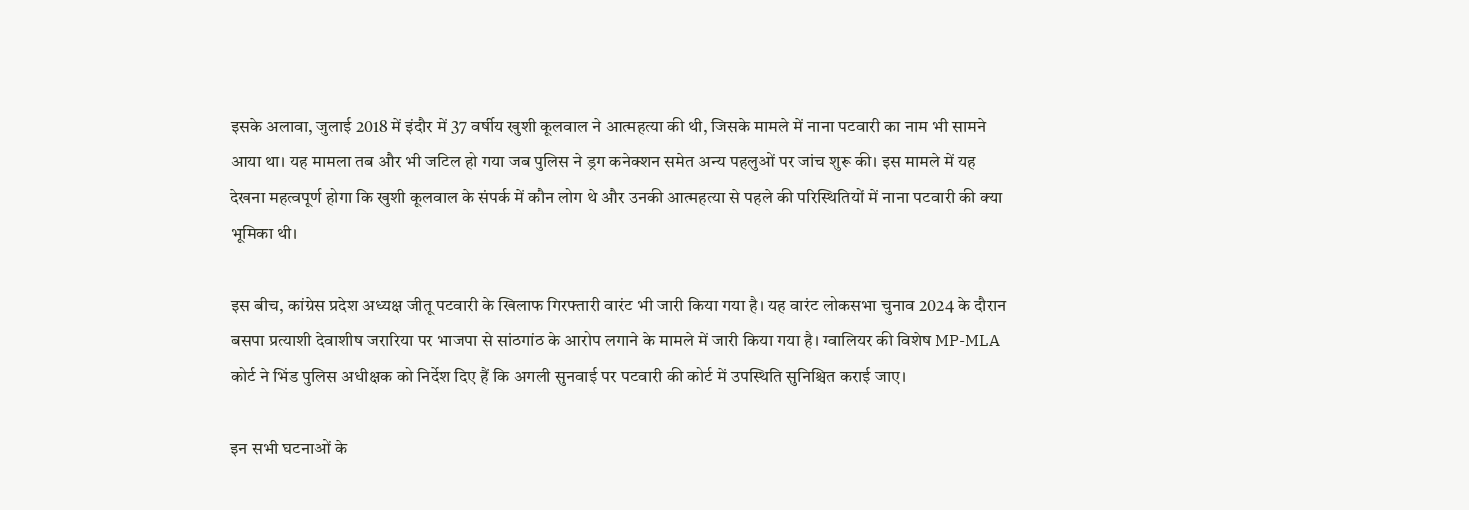इसके अलावा, जुलाई 2018 में इंदौर में 37 वर्षीय खुशी कूलवाल ने आत्महत्या की थी, जिसके मामले में नाना पटवारी का नाम भी सामने आया था। यह मामला तब और भी जटिल हो गया जब पुलिस ने ड्रग कनेक्शन समेत अन्य पहलुओं पर जांच शुरू की। इस मामले में यह देखना महत्वपूर्ण होगा कि खुशी कूलवाल के संपर्क में कौन लोग थे और उनकी आत्महत्या से पहले की परिस्थितियों में नाना पटवारी की क्या भूमिका थी।

इस बीच, कांग्रेस प्रदेश अध्यक्ष जीतू पटवारी के खिलाफ गिरफ्तारी वारंट भी जारी किया गया है। यह वारंट लोकसभा चुनाव 2024 के दौरान बसपा प्रत्याशी देवाशीष जरारिया पर भाजपा से सांठगांठ के आरोप लगाने के मामले में जारी किया गया है। ग्वालियर की विशेष MP-MLA कोर्ट ने भिंड पुलिस अधीक्षक को निर्देश दिए हैं कि अगली सुनवाई पर पटवारी की कोर्ट में उपस्थिति सुनिश्चित कराई जाए।

इन सभी घटनाओं के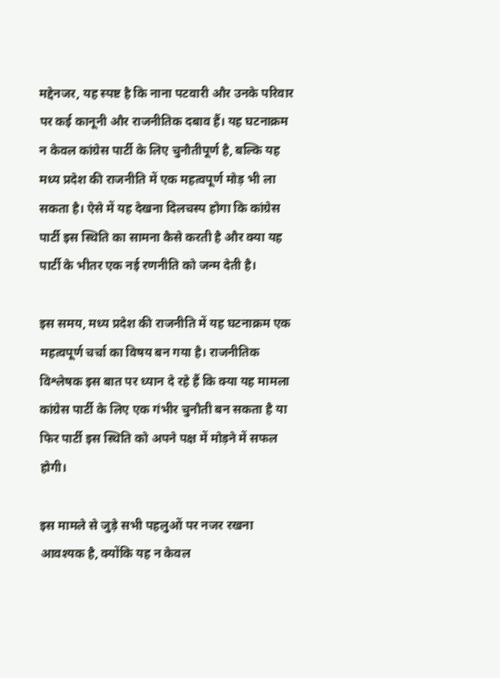मद्देनजर, यह स्पष्ट है कि नाना पटवारी और उनके परिवार पर कई कानूनी और राजनीतिक दबाव हैं। यह घटनाक्रम न केवल कांग्रेस पार्टी के लिए चुनौतीपूर्ण है, बल्कि यह मध्य प्रदेश की राजनीति में एक महत्वपूर्ण मोड़ भी ला सकता है। ऐसे में यह देखना दिलचस्प होगा कि कांग्रेस पार्टी इस स्थिति का सामना कैसे करती है और क्या यह पार्टी के भीतर एक नई रणनीति को जन्म देती है।

इस समय, मध्य प्रदेश की राजनीति में यह घटनाक्रम एक महत्वपूर्ण चर्चा का विषय बन गया है। राजनीतिक विश्लेषक इस बात पर ध्यान दे रहे हैं कि क्या यह मामला कांग्रेस पार्टी के लिए एक गंभीर चुनौती बन सकता है या फिर पार्टी इस स्थिति को अपने पक्ष में मोड़ने में सफल होगी।

इस मामले से जुड़े सभी पहलुओं पर नजर रखना आवश्यक है, क्योंकि यह न केवल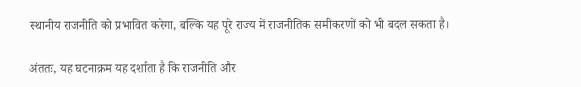स्थानीय राजनीति को प्रभावित करेगा, बल्कि यह पूरे राज्य में राजनीतिक समीकरणों को भी बदल सकता है।

अंततः, यह घटनाक्रम यह दर्शाता है कि राजनीति और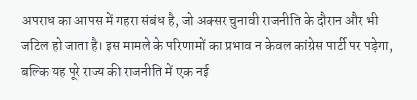अपराध का आपस में गहरा संबंध है, जो अक्सर चुनावी राजनीति के दौरान और भी जटिल हो जाता है। इस मामले के परिणामों का प्रभाव न केवल कांग्रेस पार्टी पर पड़ेगा, बल्कि यह पूरे राज्य की राजनीति में एक नई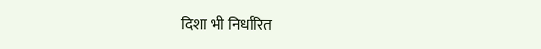दिशा भी निर्धारित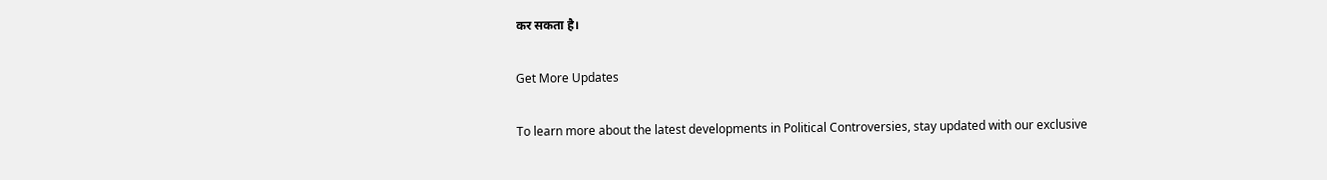कर सकता है।

Get More Updates

To learn more about the latest developments in Political Controversies, stay updated with our exclusive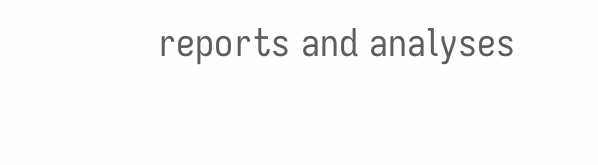reports and analyses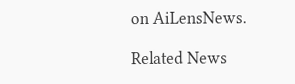on AiLensNews.

Related News